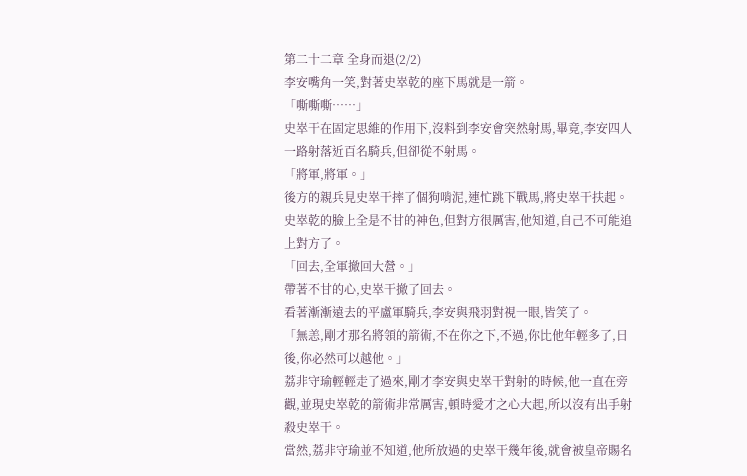第二十二章 全身而退(2/2)
李安嘴角一笑,對著史崒乾的座下馬就是一箭。
「嘶嘶嘶……」
史崒干在固定思維的作用下,沒料到李安會突然射馬,畢竟,李安四人一路射落近百名騎兵,但卻從不射馬。
「將軍,將軍。」
後方的親兵見史崒干摔了個狗啃泥,連忙跳下戰馬,將史崒干扶起。
史崒乾的臉上全是不甘的神色,但對方很厲害,他知道,自己不可能追上對方了。
「回去,全軍撤回大營。」
帶著不甘的心,史崒干撤了回去。
看著漸漸遠去的平盧軍騎兵,李安與飛羽對視一眼,皆笑了。
「無恙,剛才那名將領的箭術,不在你之下,不過,你比他年輕多了,日後,你必然可以越他。」
荔非守瑜輕輕走了過來,剛才李安與史崒干對射的時候,他一直在旁觀,並現史崒乾的箭術非常厲害,頓時愛才之心大起,所以沒有出手射殺史崒干。
當然,荔非守瑜並不知道,他所放過的史崒干幾年後,就會被皇帝賜名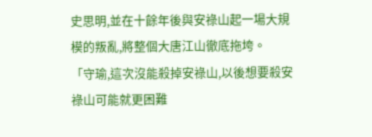史思明,並在十餘年後與安祿山起一場大規模的叛亂,將整個大唐江山徹底拖垮。
「守瑜,這次沒能殺掉安祿山,以後想要殺安祿山可能就更困難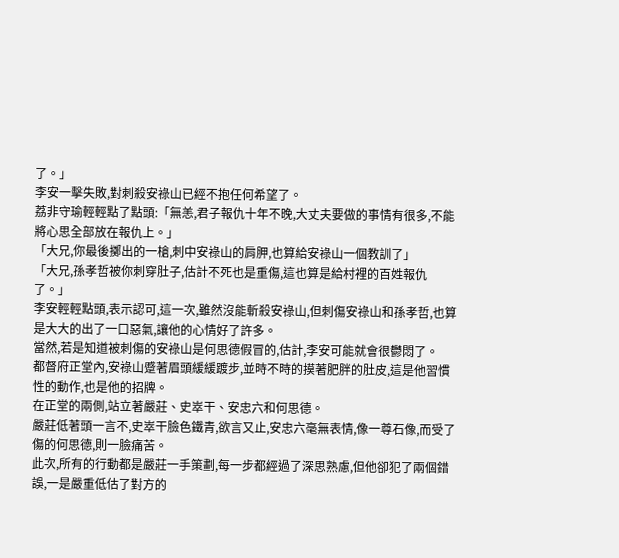了。」
李安一擊失敗,對刺殺安祿山已經不抱任何希望了。
荔非守瑜輕輕點了點頭:「無恙,君子報仇十年不晚,大丈夫要做的事情有很多,不能將心思全部放在報仇上。」
「大兄,你最後擲出的一槍,刺中安祿山的肩胛,也算給安祿山一個教訓了」
「大兄,孫孝哲被你刺穿肚子,估計不死也是重傷,這也算是給村裡的百姓報仇了。」
李安輕輕點頭,表示認可,這一次,雖然沒能斬殺安祿山,但刺傷安祿山和孫孝哲,也算是大大的出了一口惡氣,讓他的心情好了許多。
當然,若是知道被刺傷的安祿山是何思德假冒的,估計,李安可能就會很鬱悶了。
都督府正堂內,安祿山蹙著眉頭緩緩踱步,並時不時的摸著肥胖的肚皮,這是他習慣性的動作,也是他的招牌。
在正堂的兩側,站立著嚴莊、史崒干、安忠六和何思德。
嚴莊低著頭一言不,史崒干臉色鐵青,欲言又止,安忠六毫無表情,像一尊石像,而受了傷的何思德,則一臉痛苦。
此次,所有的行動都是嚴莊一手策劃,每一步都經過了深思熟慮,但他卻犯了兩個錯誤,一是嚴重低估了對方的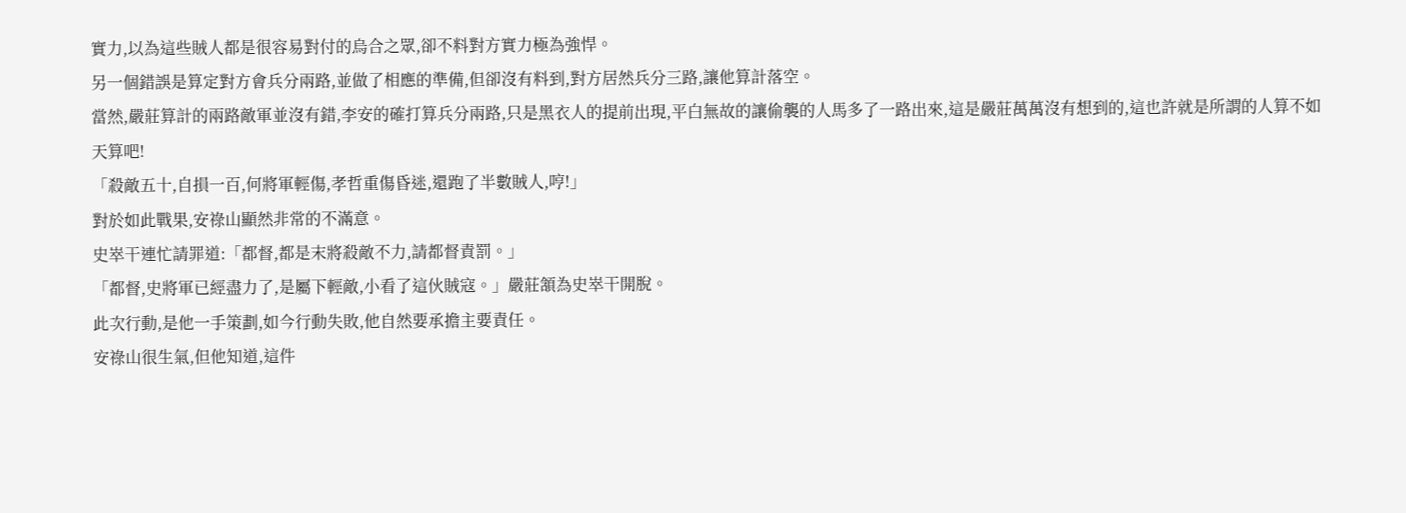實力,以為這些賊人都是很容易對付的烏合之眾,卻不料對方實力極為強悍。
另一個錯誤是算定對方會兵分兩路,並做了相應的準備,但卻沒有料到,對方居然兵分三路,讓他算計落空。
當然,嚴莊算計的兩路敵軍並沒有錯,李安的確打算兵分兩路,只是黑衣人的提前出現,平白無故的讓偷襲的人馬多了一路出來,這是嚴莊萬萬沒有想到的,這也許就是所謂的人算不如天算吧!
「殺敵五十,自損一百,何將軍輕傷,孝哲重傷昏迷,還跑了半數賊人,哼!」
對於如此戰果,安祿山顯然非常的不滿意。
史崒干連忙請罪道:「都督,都是末將殺敵不力,請都督責罰。」
「都督,史將軍已經盡力了,是屬下輕敵,小看了這伙賊寇。」嚴莊頷為史崒干開脫。
此次行動,是他一手策劃,如今行動失敗,他自然要承擔主要責任。
安祿山很生氣,但他知道,這件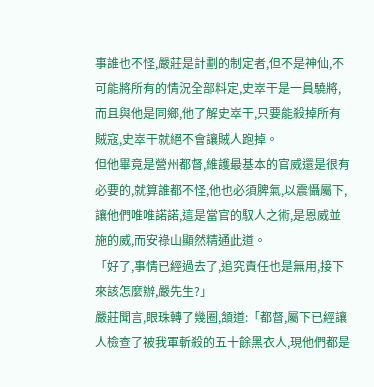事誰也不怪,嚴莊是計劃的制定者,但不是神仙,不可能將所有的情況全部料定,史崒干是一員驍將,而且與他是同鄉,他了解史崒干,只要能殺掉所有賊寇,史崒干就絕不會讓賊人跑掉。
但他畢竟是營州都督,維護最基本的官威還是很有必要的,就算誰都不怪,他也必須脾氣,以震懾屬下,讓他們唯唯諾諾,這是當官的馭人之術,是恩威並施的威,而安祿山顯然精通此道。
「好了,事情已經過去了,追究責任也是無用,接下來該怎麼辦,嚴先生?」
嚴莊聞言,眼珠轉了幾圈,頷道:「都督,屬下已經讓人檢查了被我軍斬殺的五十餘黑衣人,現他們都是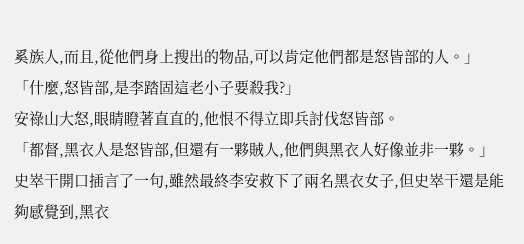奚族人,而且,從他們身上搜出的物品,可以肯定他們都是怒皆部的人。」
「什麼,怒皆部,是李踏固這老小子要殺我?」
安祿山大怒,眼睛瞪著直直的,他恨不得立即兵討伐怒皆部。
「都督,黑衣人是怒皆部,但還有一夥賊人,他們與黑衣人好像並非一夥。」
史崒干開口插言了一句,雖然最終李安救下了兩名黑衣女子,但史崒干還是能夠感覺到,黑衣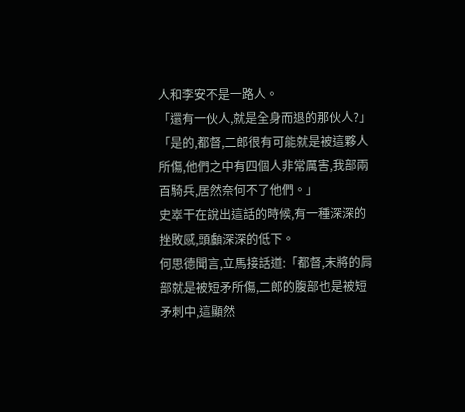人和李安不是一路人。
「還有一伙人,就是全身而退的那伙人?」
「是的,都督,二郎很有可能就是被這夥人所傷,他們之中有四個人非常厲害,我部兩百騎兵,居然奈何不了他們。」
史崒干在說出這話的時候,有一種深深的挫敗感,頭顱深深的低下。
何思德聞言,立馬接話道:「都督,末將的肩部就是被短矛所傷,二郎的腹部也是被短矛刺中,這顯然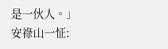是一伙人。」
安祿山一怔: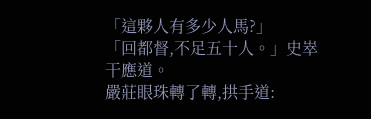「這夥人有多少人馬?」
「回都督,不足五十人。」史崒干應道。
嚴莊眼珠轉了轉,拱手道: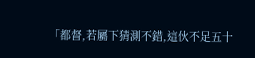「都督,若屬下猜測不錯,這伙不足五十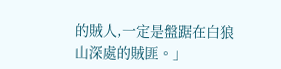的賊人,一定是盤踞在白狼山深處的賊匪。」